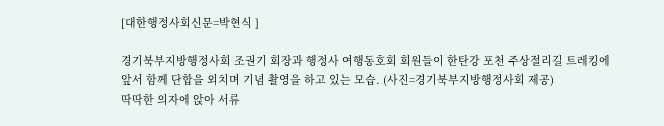[대한행정사회신문=박현식 ]

경기북부지방행정사회 조권기 회장과 행정사 여행동호회 회원들이 한탄강 포천 주상절리길 트레킹에 앞서 함께 단합을 외치며 기념 촬영을 하고 있는 모습. (사진=경기북부지방행정사회 제공)
딱딱한 의자에 앉아 서류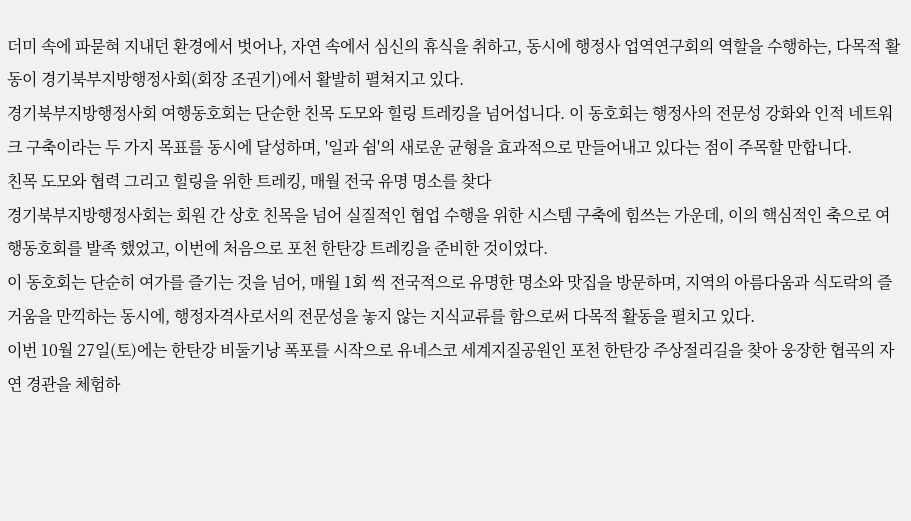더미 속에 파묻혀 지내던 환경에서 벗어나, 자연 속에서 심신의 휴식을 취하고, 동시에 행정사 업역연구회의 역할을 수행하는, 다목적 활동이 경기북부지방행정사회(회장 조권기)에서 활발히 펼쳐지고 있다.
경기북부지방행정사회 여행동호회는 단순한 친목 도모와 힐링 트레킹을 넘어섭니다. 이 동호회는 행정사의 전문성 강화와 인적 네트워크 구축이라는 두 가지 목표를 동시에 달성하며, '일과 쉼'의 새로운 균형을 효과적으로 만들어내고 있다는 점이 주목할 만합니다.
친목 도모와 협력 그리고 힐링을 위한 트레킹, 매월 전국 유명 명소를 찾다
경기북부지방행정사회는 회원 간 상호 친목을 넘어 실질적인 협업 수행을 위한 시스템 구축에 힘쓰는 가운데, 이의 핵심적인 축으로 여행동호회를 발족 했었고, 이번에 처음으로 포천 한탄강 트레킹을 준비한 것이었다.
이 동호회는 단순히 여가를 즐기는 것을 넘어, 매월 1회 씩 전국적으로 유명한 명소와 맛집을 방문하며, 지역의 아름다움과 식도락의 즐거움을 만끽하는 동시에, 행정자격사로서의 전문성을 놓지 않는 지식교류를 함으로써 다목적 활동을 펼치고 있다.
이번 10월 27일(토)에는 한탄강 비둘기낭 폭포를 시작으로 유네스코 세계지질공원인 포천 한탄강 주상절리길을 찾아 웅장한 협곡의 자연 경관을 체험하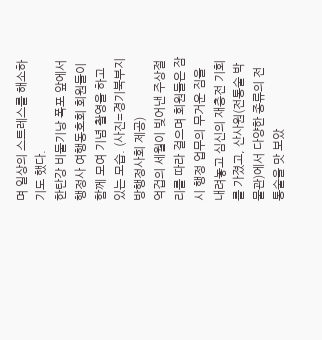며 일상의 스트레스를 해소하기도 했다.
한탄강 비둘기낭 폭포 앞에서 행정사 여행동호회 회원들이 함께 모여 기념 촬영을 하고 있는 모습. (사진=경기북부지방행정사회 제공)
억겁의 세월이 빚어낸 주상절리를 따라 걸으며 회원들은 잠시 행정 업무의 무거운 짐을 내려놓고 심신의 재충전 기회를 가졌고, 산사원(전통술 박물관)에서 다양한 종류의 전통술을 맛 보았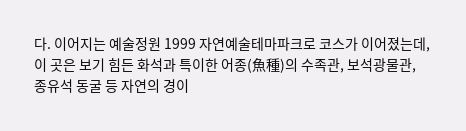다. 이어지는 예술정원 1999 자연예술테마파크로 코스가 이어졌는데, 이 곳은 보기 힘든 화석과 특이한 어종(魚種)의 수족관, 보석광물관, 종유석 동굴 등 자연의 경이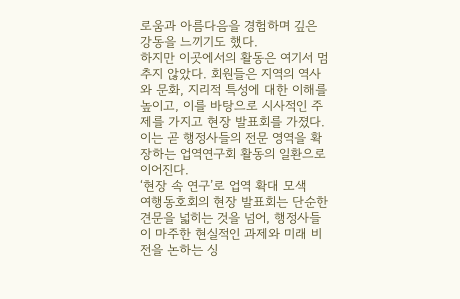로움과 아름다음을 경험하며 깊은 강동을 느끼기도 했다.
하지만 이곳에서의 활동은 여기서 멈추지 않았다. 회원들은 지역의 역사와 문화, 지리적 특성에 대한 이해를 높이고, 이를 바탕으로 시사적인 주제를 가지고 현장 발표회를 가졌다. 이는 곧 행정사들의 전문 영역을 확장하는 업역연구회 활동의 일환으로 이어진다.
‘현장 속 연구’로 업역 확대 모색
여행동호회의 현장 발표회는 단순한 견문을 넓히는 것을 넘어, 행정사들이 마주한 현실적인 과제와 미래 비전을 논하는 싱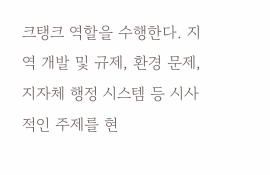크탱크 역할을 수행한다. 지역 개발 및 규제, 환경 문제, 지자체 행정 시스템 등 시사적인 주제를 현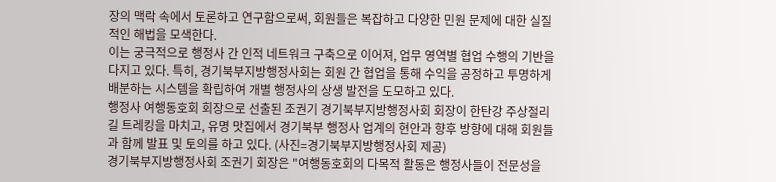장의 맥락 속에서 토론하고 연구함으로써, 회원들은 복잡하고 다양한 민원 문제에 대한 실질적인 해법을 모색한다.
이는 궁극적으로 행정사 간 인적 네트워크 구축으로 이어져, 업무 영역별 협업 수행의 기반을 다지고 있다. 특히, 경기북부지방행정사회는 회원 간 협업을 통해 수익을 공정하고 투명하게 배분하는 시스템을 확립하여 개별 행정사의 상생 발전을 도모하고 있다.
행정사 여행동호회 회장으로 선출된 조권기 경기북부지방행정사회 회장이 한탄강 주상절리길 트레킹을 마치고, 유명 맛집에서 경기북부 행정사 업계의 현안과 향후 방향에 대해 회원들과 함께 발표 및 토의를 하고 있다. (사진=경기북부지방행정사회 제공)
경기북부지방행정사회 조권기 회장은 "여행동호회의 다목적 활동은 행정사들이 전문성을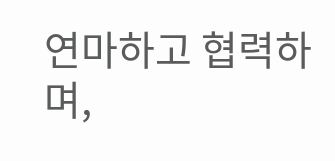연마하고 협력하며,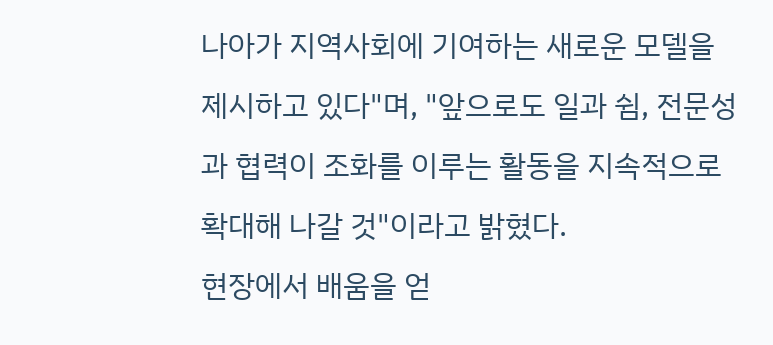나아가 지역사회에 기여하는 새로운 모델을 제시하고 있다"며, "앞으로도 일과 쉼, 전문성과 협력이 조화를 이루는 활동을 지속적으로 확대해 나갈 것"이라고 밝혔다.
현장에서 배움을 얻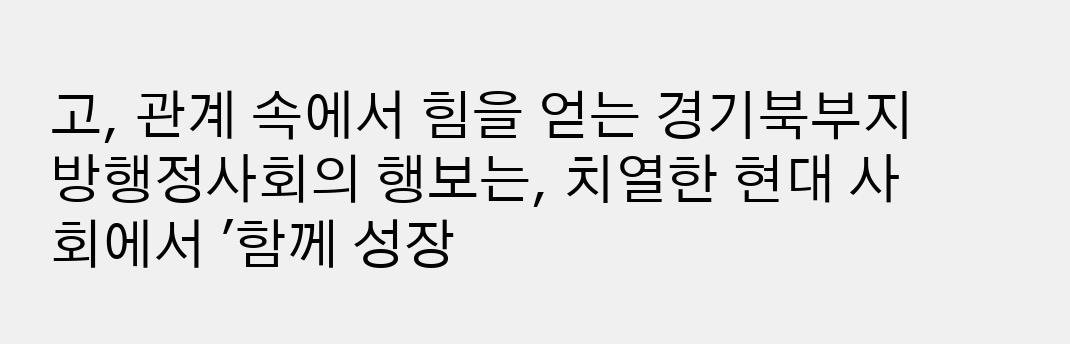고, 관계 속에서 힘을 얻는 경기북부지방행정사회의 행보는, 치열한 현대 사회에서 '함께 성장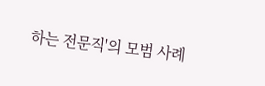하는 전문직'의 모범 사례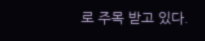로 주목 받고 있다.